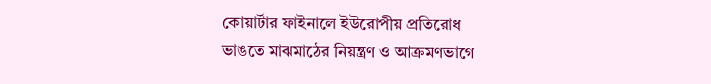কোয়ার্টার ফাইনালে ইউরোপীয় প্রতিরোধ ভাঙতে মাঝমাঠের নিয়ন্ত্রণ ও আক্রমণভাগে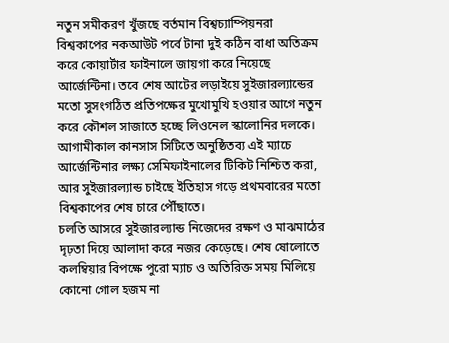নতুন সমীকরণ খুঁজছে বর্তমান বিশ্বচ্যাম্পিয়নরা
বিশ্বকাপের নকআউট পর্বে টানা দুই কঠিন বাধা অতিক্রম করে কোয়ার্টার ফাইনালে জায়গা করে নিয়েছে আর্জেন্টিনা। তবে শেষ আটের লড়াইয়ে সুইজারল্যান্ডের মতো সুসংগঠিত প্রতিপক্ষের মুখোমুখি হওয়ার আগে নতুন করে কৌশল সাজাতে হচ্ছে লিওনেল স্কালোনির দলকে। আগামীকাল কানসাস সিটিতে অনুষ্ঠিতব্য এই ম্যাচে আর্জেন্টিনার লক্ষ্য সেমিফাইনালের টিকিট নিশ্চিত করা, আর সুইজারল্যান্ড চাইছে ইতিহাস গড়ে প্রথমবারের মতো বিশ্বকাপের শেষ চারে পৌঁছাতে।
চলতি আসরে সুইজারল্যান্ড নিজেদের রক্ষণ ও মাঝমাঠের দৃঢ়তা দিয়ে আলাদা করে নজর কেড়েছে। শেষ ষোলোতে কলম্বিয়ার বিপক্ষে পুরো ম্যাচ ও অতিরিক্ত সময় মিলিয়ে কোনো গোল হজম না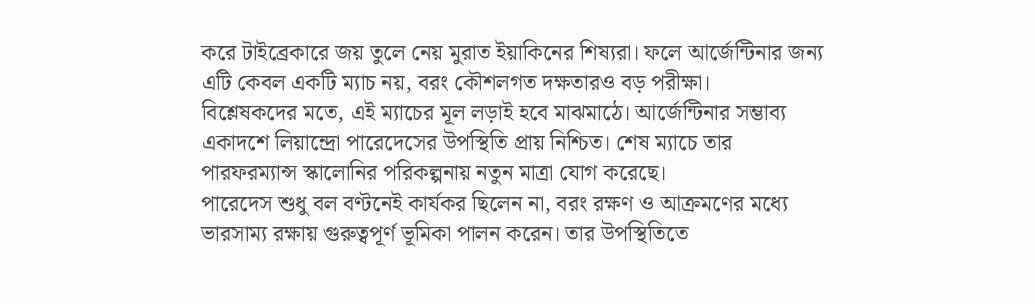করে টাইব্রেকারে জয় তুলে নেয় মুরাত ইয়াকিনের শিষ্যরা। ফলে আর্জেন্টিনার জন্য এটি কেবল একটি ম্যাচ নয়, বরং কৌশলগত দক্ষতারও বড় পরীক্ষা।
বিশ্লেষকদের মতে, এই ম্যাচের মূল লড়াই হবে মাঝমাঠে। আর্জেন্টিনার সম্ভাব্য একাদশে লিয়ান্দ্রো পারেদেসের উপস্থিতি প্রায় নিশ্চিত। শেষ ম্যাচে তার পারফরম্যান্স স্কালোনির পরিকল্পনায় নতুন মাত্রা যোগ করেছে।
পারেদেস শুধু বল বণ্টনেই কার্যকর ছিলেন না, বরং রক্ষণ ও আক্রমণের মধ্যে ভারসাম্য রক্ষায় গুরুত্বপূর্ণ ভূমিকা পালন করেন। তার উপস্থিতিতে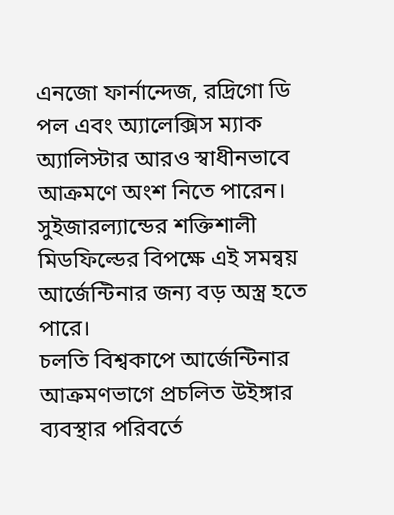এনজো ফার্নান্দেজ, রদ্রিগো ডি পল এবং অ্যালেক্সিস ম্যাক অ্যালিস্টার আরও স্বাধীনভাবে আক্রমণে অংশ নিতে পারেন। সুইজারল্যান্ডের শক্তিশালী মিডফিল্ডের বিপক্ষে এই সমন্বয় আর্জেন্টিনার জন্য বড় অস্ত্র হতে পারে।
চলতি বিশ্বকাপে আর্জেন্টিনার আক্রমণভাগে প্রচলিত উইঙ্গার ব্যবস্থার পরিবর্তে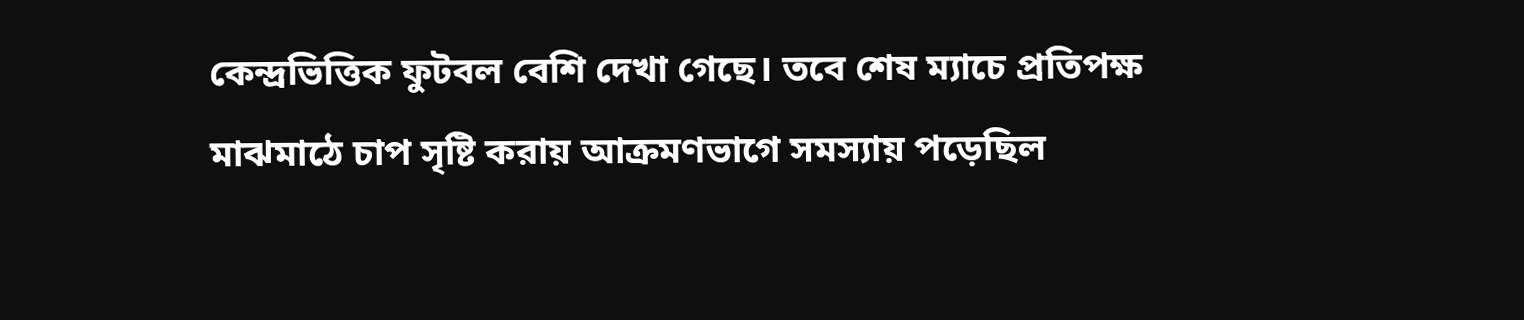কেন্দ্রভিত্তিক ফুটবল বেশি দেখা গেছে। তবে শেষ ম্যাচে প্রতিপক্ষ মাঝমাঠে চাপ সৃষ্টি করায় আক্রমণভাগে সমস্যায় পড়েছিল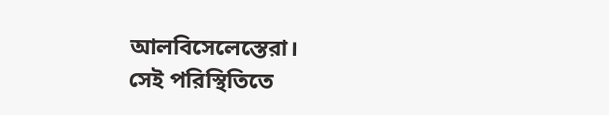আলবিসেলেস্তেরা।
সেই পরিস্থিতিতে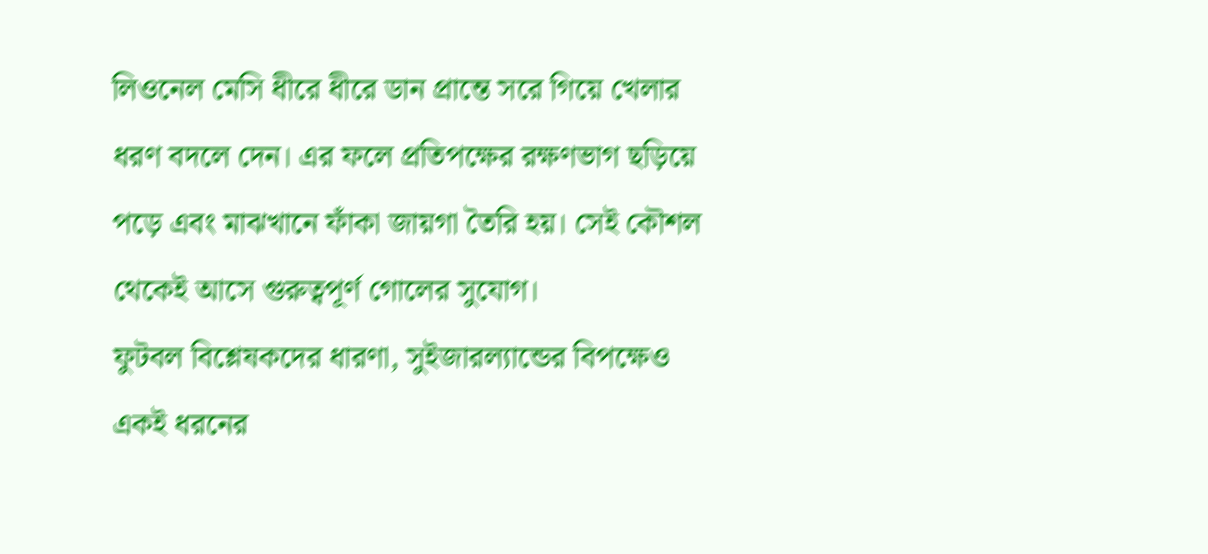লিওনেল মেসি ধীরে ধীরে ডান প্রান্তে সরে গিয়ে খেলার ধরণ বদলে দেন। এর ফলে প্রতিপক্ষের রক্ষণভাগ ছড়িয়ে পড়ে এবং মাঝখানে ফাঁকা জায়গা তৈরি হয়। সেই কৌশল থেকেই আসে গুরুত্বপূর্ণ গোলের সুযোগ।
ফুটবল বিশ্লেষকদের ধারণা, সুইজারল্যান্ডের বিপক্ষেও একই ধরনের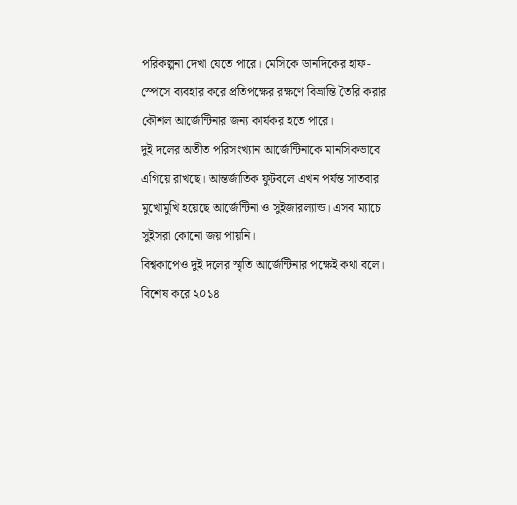পরিকল্পনা দেখা যেতে পারে। মেসিকে ডানদিকের হাফ-স্পেসে ব্যবহার করে প্রতিপক্ষের রক্ষণে বিভ্রান্তি তৈরি করার কৌশল আর্জেন্টিনার জন্য কার্যকর হতে পারে।
দুই দলের অতীত পরিসংখ্যান আর্জেন্টিনাকে মানসিকভাবে এগিয়ে রাখছে। আন্তর্জাতিক ফুটবলে এখন পর্যন্ত সাতবার মুখোমুখি হয়েছে আর্জেন্টিনা ও সুইজারল্যান্ড। এসব ম্যাচে সুইসরা কোনো জয় পায়নি।
বিশ্বকাপেও দুই দলের স্মৃতি আর্জেন্টিনার পক্ষেই কথা বলে। বিশেষ করে ২০১৪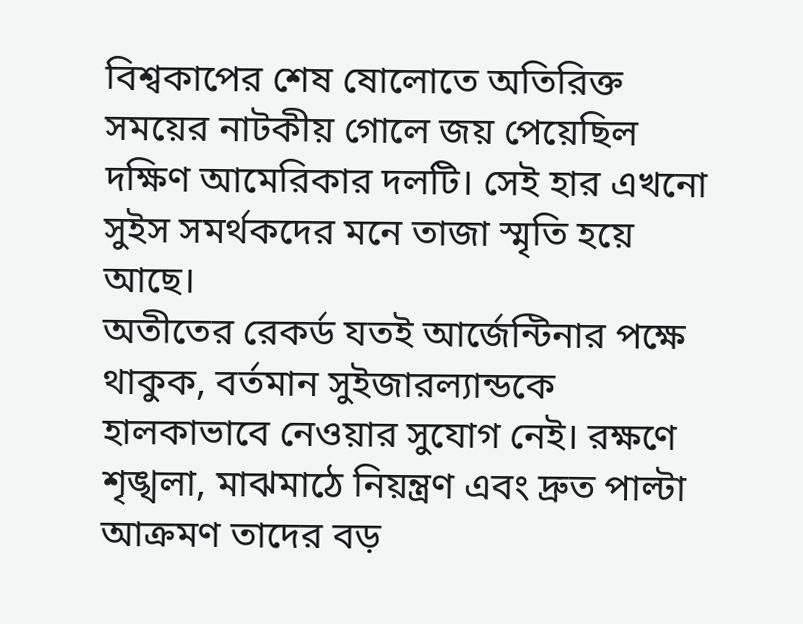বিশ্বকাপের শেষ ষোলোতে অতিরিক্ত সময়ের নাটকীয় গোলে জয় পেয়েছিল দক্ষিণ আমেরিকার দলটি। সেই হার এখনো সুইস সমর্থকদের মনে তাজা স্মৃতি হয়ে আছে।
অতীতের রেকর্ড যতই আর্জেন্টিনার পক্ষে থাকুক, বর্তমান সুইজারল্যান্ডকে হালকাভাবে নেওয়ার সুযোগ নেই। রক্ষণে শৃঙ্খলা, মাঝমাঠে নিয়ন্ত্রণ এবং দ্রুত পাল্টা আক্রমণ তাদের বড়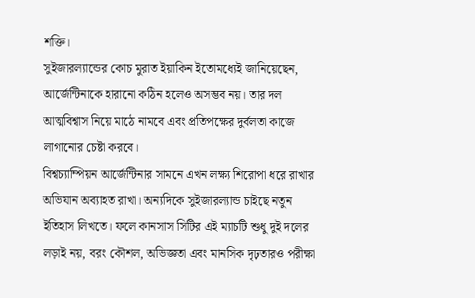শক্তি।
সুইজারল্যান্ডের কোচ মুরাত ইয়াকিন ইতোমধ্যেই জানিয়েছেন, আর্জেন্টিনাকে হারানো কঠিন হলেও অসম্ভব নয়। তার দল আত্মবিশ্বাস নিয়ে মাঠে নামবে এবং প্রতিপক্ষের দুর্বলতা কাজে লাগানোর চেষ্টা করবে।
বিশ্বচ্যাম্পিয়ন আর্জেন্টিনার সামনে এখন লক্ষ্য শিরোপা ধরে রাখার অভিযান অব্যাহত রাখা। অন্যদিকে সুইজারল্যান্ড চাইছে নতুন ইতিহাস লিখতে। ফলে কানসাস সিটির এই ম্যাচটি শুধু দুই দলের লড়াই নয়, বরং কৌশল, অভিজ্ঞতা এবং মানসিক দৃঢ়তারও পরীক্ষা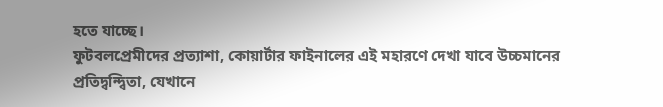হতে যাচ্ছে।
ফুটবলপ্রেমীদের প্রত্যাশা, কোয়ার্টার ফাইনালের এই মহারণে দেখা যাবে উচ্চমানের প্রতিদ্বন্দ্বিতা, যেখানে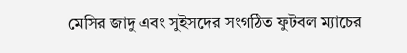মেসির জাদু এবং সুইসদের সংগঠিত ফুটবল ম্যাচের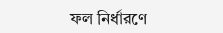ফল নির্ধারণে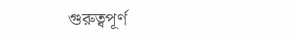গুরুত্বপূর্ণ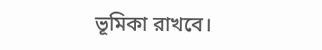ভূমিকা রাখবে।